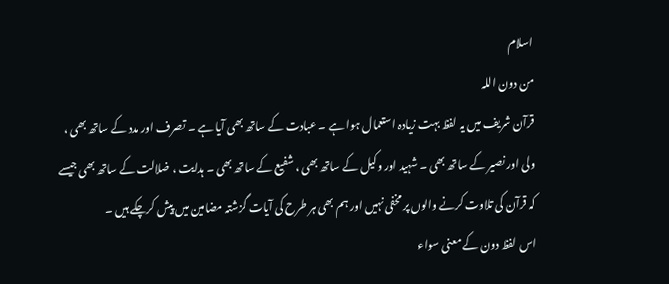اسلام
من دون اللہ
قرآن شریف میں یہ لفظ بہت زیادہ استعمال ہوا ہے ۔ عبادت کے ساتھ بھی آیا ہے ۔ تصرف اور مدد کے ساتھ بھی ، ولی اور نصیر کے ساتھ بھی ۔ شہید اور وکیل کے ساتھ بھی ، شفیع کے ساتھ بھی ۔ ہدایت ، ضلالت کے ساتھ بھی جیسے کہ قرآن کی تلاوت کرنے والوں پر مخفی نہیں اور ہم بھی ہر طرح کی آیات گزشتہ مضامین میں پیش کرچکے ہیں ۔
اس لفظ دون کے معنی سواء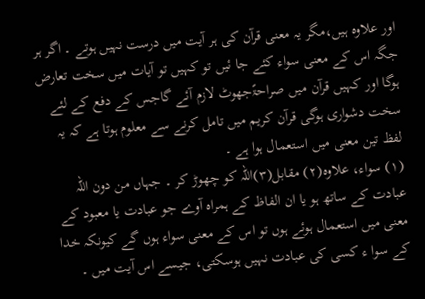اور علاوہ ہیں،مگر یہ معنی قرآن کی ہر آیت میں درست نہیں ہوتے ۔ اگر ہر جگہ اس کے معنی سواء کئے جا ئیں تو کہیں تو آیات میں سخت تعارض ہوگا اور کہیں قرآن میں صراحۃًجھوٹ لازم آئے گاجس کے دفع کے لئے سخت دشواری ہوگی قرآن کریم میں تامل کرنے سے معلوم ہوتا ہے کہ یہ لفظ تین معنی میں استعمال ہوا ہے ۔
(۱) سواء، علاوہ(۲) مقابل(۳)اللہ کو چھوڑ کر ۔ جہاں من دون اللہ عبادت کے ساتھ ہو یا ان الفاظ کے ہمراہ آوے جو عبادت یا معبود کے معنی میں استعمال ہوئے ہوں تو اس کے معنی سواء ہوں گے کیونکہ خدا کے سوا ء کسی کی عبادت نہیں ہوسکتی، جیسے اس آیت میں ۔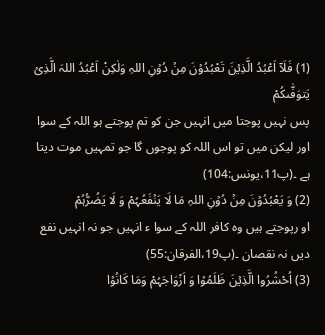(1) فَلَاۤ اَعْبُدُ الَّذِیۡنَ تَعْبُدُوۡنَ مِنۡ دُوۡنِ اللہِ وَلٰکِنْ اَعْبُدُ اللہَ الَّذِیۡ یَتوَفّٰىکُمْ
پس نہیں پوجتا میں انہیں جن کو تم پوجتے ہو اللہ کے سوا اور لیکن میں تو اس اللہ کو پوجوں گا جو تمہیں موت دیتا ہے ۔(پ11،یونس:104)
(2) وَ یَعْبُدُوۡنَ مِنۡ دُوۡنِ اللہِ مَا لَا یَنۡفَعُہُمْ وَ لَا یَضُرُّہُمْ
او رپوجتے ہیں وہ کافر اللہ کے سوا ء انہیں جو نہ انہیں نفع دیں نہ نقصان ۔(پ19،الفرقان:55)
(3) اُحْشُرُوا الَّذِیۡنَ ظَلَمُوۡا وَ اَزْوَاجَہُمْ وَمَا کَانُوۡا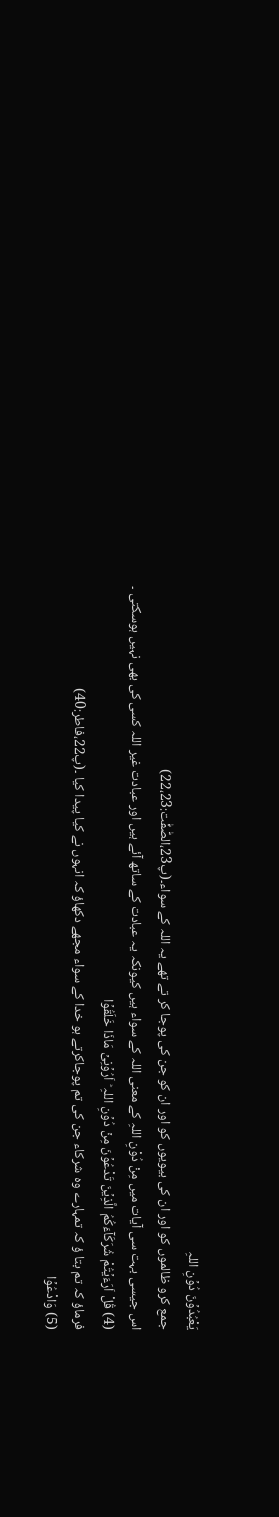یَعْبُدُوۡنَ دُوۡنِ اللہِ
جمع کرو ظالموں کو اور ان کی بیویوں کو اور ان کو جن کی پوجا کر تے تھے یہ اللہ کے سواء۔(پ23،الصّٰفّٰت:22،23)
اس جیسی بہت سی آیات میں مِنْ دُوْنِ اللہِ کے معنی اللہ کے سواء ہیں کیونکہ یہ عبادت کے ساتھ آئے ہیں اور عبادت غیر اللہ کسی کی بھی نہیں ہوسکتی ۔
(4) قُلْ اَرَءَیۡتُمْ شُرَکَآءَکُمُ الَّذِیۡنَ تَدْعُوۡنَ مِنۡ دُوۡنِ اللہِ ؕ اَرُوۡنِیۡ مَاذَا خَلَقُوۡا
فرماؤ کہ تم بتا ؤ کہ تمہارے وہ شرکاء جن کی تم پوجاکرتے ہو خدا کے سواء مجھے دکھاؤ کہ انہوں نے کیا پیدا کیا ۔(پ22،فاطر:40)
(5) وَادْعُوۡا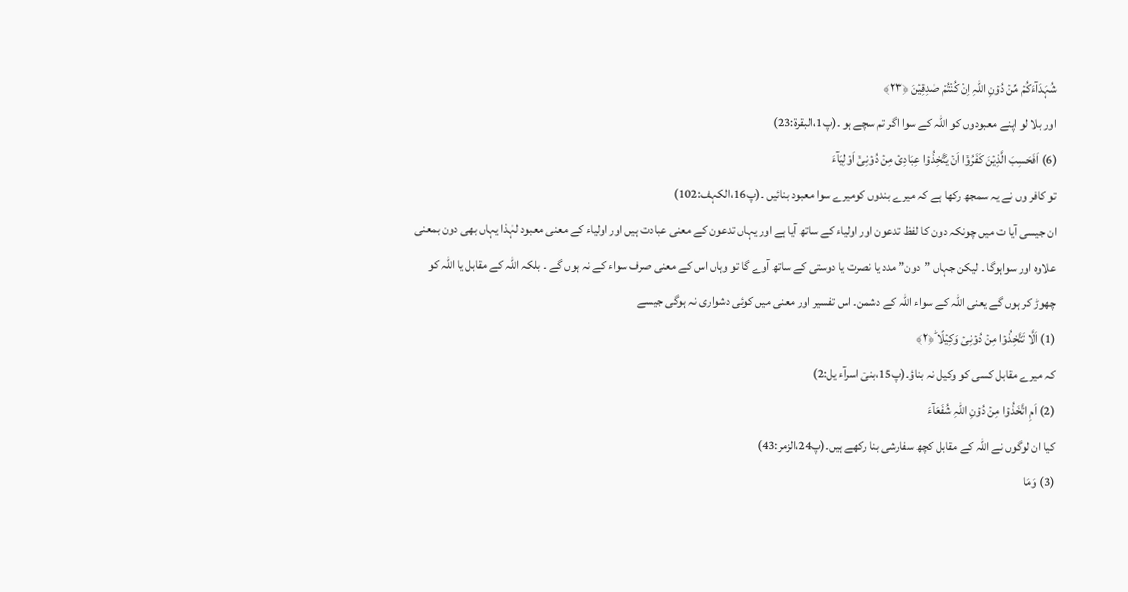شُہَدَآءَکُمۡ مِّنۡ دُوۡنِ اللہِ اِنْ کُنْتُمْ صٰدِقِیۡنَ ﴿۲۳﴾
اور بلا لو اپنے معبودوں کو اللہ کے سوا اگر تم سچے ہو ۔(پ1،البقرۃ:23)
(6) اَفَحَسِبَ الَّذِیۡنَ کَفَرُوۡۤا اَنۡ یَّتَّخِذُوۡا عِبَادِیۡ مِنۡ دُوۡنِیۡۤ اَوْلِیَآءَ
تو کافر وں نے یہ سمجھ رکھا ہے کہ میرے بندوں کومیرے سوا معبود بنائیں ۔(پ16،الکہف:102)
ان جیسی آیا ت میں چونکہ دون کا لفظ تدعون اور اولیاء کے ساتھ آیا ہے اور یہاں تدعون کے معنی عبادت ہیں اور اولیاء کے معنی معبود لہٰذا یہاں بھی دون بمعنی علاوہ اور سواہوگا ۔ لیکن جہاں ”دون” مدد یا نصرت یا دوستی کے ساتھ آوے گا تو وہاں اس کے معنی صرف سواء کے نہ ہوں گے ۔ بلکہ اللہ کے مقابل یا اللہ کو چھوڑ کر ہوں گے یعنی اللہ کے سواء اللہ کے دشمن۔ اس تفسیر اور معنی میں کوئی دشواری نہ ہوگی جیسے
(1) اَلَّا تَتَّخِذُوۡا مِنۡ دُوۡنِیۡ وَکِیۡلًا ؕ﴿۲﴾
کہ میرے مقابل کسی کو وکیل نہ بناؤ۔(پ15،بنیۤ اسرآء یل:2)
(2) اَمِ اتَّخَذُوۡا مِنۡ دُوۡنِ اللہِ شُفَعَآءَ
کیا ان لوگوں نے اللہ کے مقابل کچھ سفارشی بنا رکھے ہیں۔(پ24،الزمر:43)
(3) وَمَا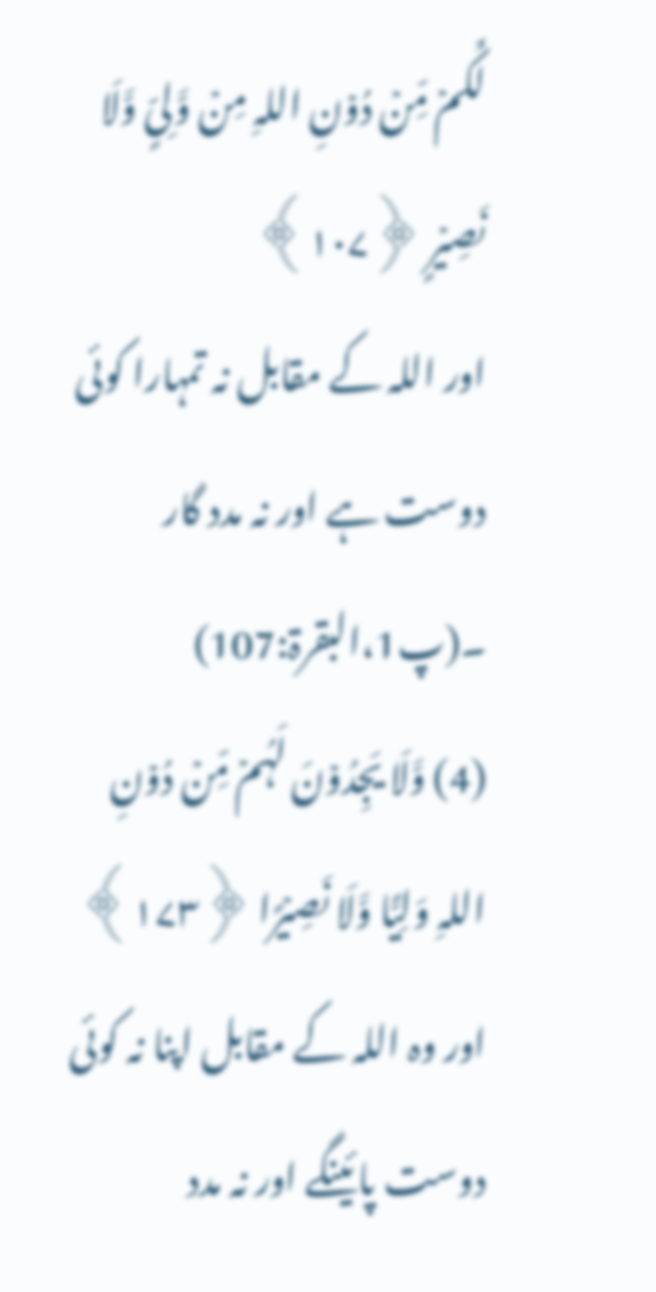لَکُمۡ مِّنۡ دُوۡنِ اللہِ مِنۡ وَّلِیٍّ وَّلَا نَصِیۡرٍ ﴿۱۰۷﴾
اور اللہ کے مقابل نہ تمہارا کوئی دوست ہے اور نہ مدد گار ۔(پ1،البقرۃ:107)
(4) وَّلَا یَجِدُوۡنَ لَہُمۡ مِّنۡ دُوۡنِ اللہِ وَلِیًّا وَّلَا نَصِیۡرًا ﴿۱۷۳﴾
اور وہ اللہ کے مقابل اپنا نہ کوئی دوست پائینگے اور نہ مدد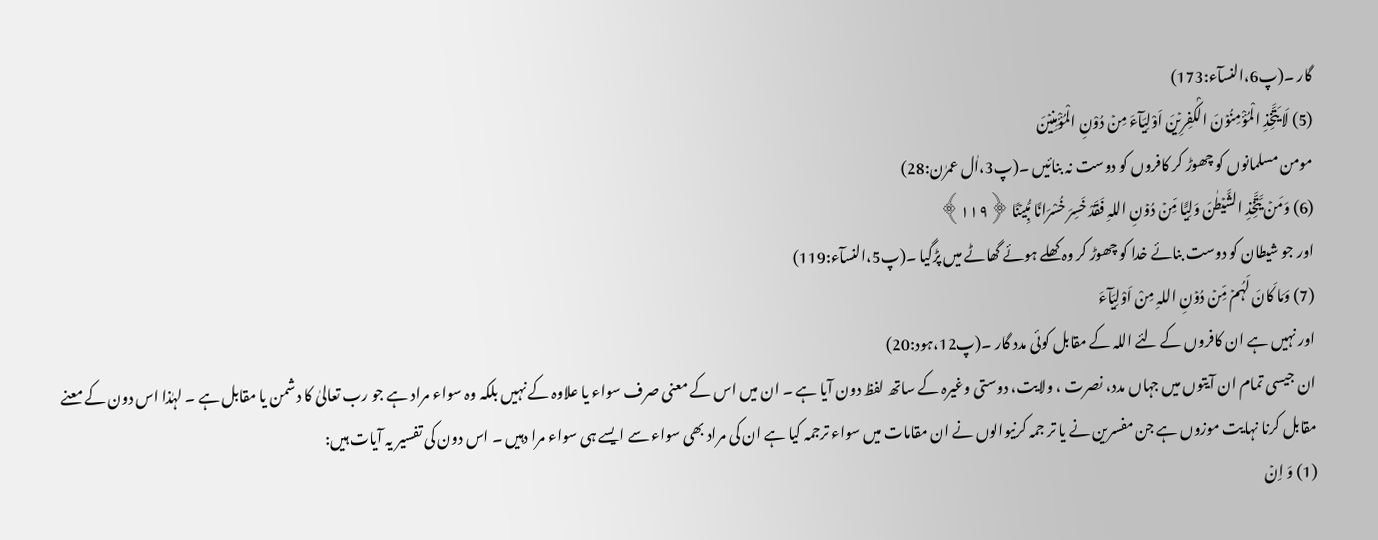گار ۔(پ6،النسآء:173)
(5) لَا یَتَّخِذِ الْمُؤْمِنُوۡنَ الْکٰفِرِیۡنَ اَوْلِیَآءَ مِنۡ دُوْنِ الْمُؤْمِنِیۡنَ
مومن مسلمانوں کو چھوڑ کر کافروں کو دوست نہ بنائیں ۔(پ3،اٰل عمرٰن:28)
(6) وَمَنۡ یَّتَّخِذِ الشَّیۡطٰنَ وَلِیًّا مِّنۡ دُوۡنِ اللہِ فَقَدْ خَسِرَ خُسْرَانًا مُّبِیۡنًا ﴿۱۱۹﴾
اور جو شیطان کو دوست بنائے خدا کو چھوڑ کر وہ کھلے ہوئے گھاٹے میں پڑگیا ۔(پ5،النسآء:119)
(7) وَمَا کَانَ لَہُمۡ مِّنۡ دُوۡنِ اللہِ مِنْ اَوْلِیَآءَ
اور نہیں ہے ان کافروں کے لئے اللہ کے مقابل کوئی مدد گار ۔(پ12،ہود:20)
ان جیسی تمام ان آیتوں میں جہاں مدد، نصرت ، ولایت، دوستی وغیرہ کے ساتھ لفظ دون آیا ہے ۔ ان میں اس کے معنی صرف سواء یا علاوہ کے نہیں بلکہ وہ سواء مراد ہے جو رب تعالیٰ کا دشمن یا مقابل ہے ۔ لہٰذا اس دون کے معنے مقابل کرنا نہایت موزوں ہے جن مفسرین نے یا تر جمہ کرنیوالوں نے ان مقامات میں سواء ترجمہ کیا ہے ان کی مراد بھی سواء سے ایسے ہی سواء مرا دہیں ۔ اس دون کی تفسیر یہ آیات ہیں:
(1) وَ اِنۡ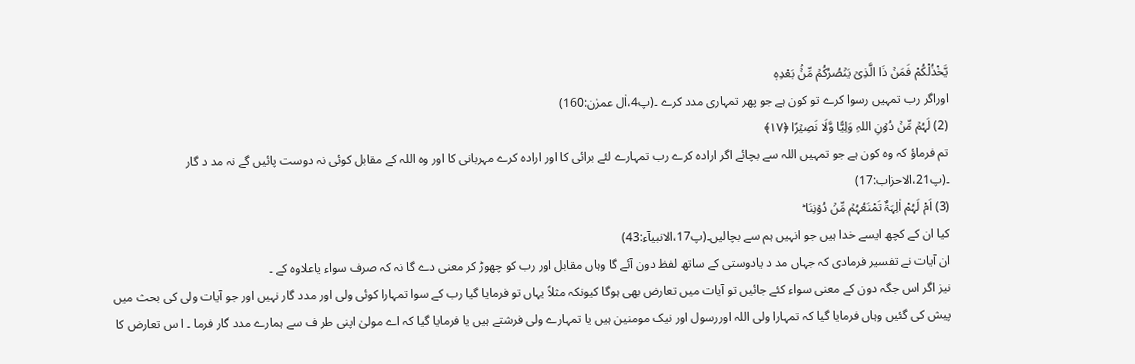یَّخْذُلْکُمْ فَمَنۡ ذَا الَّذِیۡ یَنۡصُرُکُمۡ مِّنۡۢ بَعْدِہٖ
اوراگر رب تمہیں رسوا کرے تو کون ہے جو پھر تمہاری مدد کرے ۔(پ4،اٰل عمرٰن:160)
(2) لَہُمۡ مِّنۡ دُوۡنِ اللہِ وَلِیًّا وَّلَا نَصِیۡرًا ﴿۱۷﴾
تم فرماؤ کہ وہ کون ہے جو تمہیں اللہ سے بچائے اگر ارادہ کرے رب تمہارے لئے برائی کا اور ارادہ کرے مہربانی کا اور وہ اللہ کے مقابل کوئی نہ دوست پائیں گے نہ مد د گار ۔(پ21،الاحزاب:17)
(3) اَمْ لَہُمْ اٰلِہَۃٌ تَمْنَعُہُمۡ مِّنۡ دُوۡنِنَا ؕ
کیا ان کے کچھ ایسے خدا ہیں جو انہیں ہم سے بچالیں۔(پ17،الانبیآء:43)
ان آیات نے تفسیر فرمادی کہ جہاں مد د یادوستی کے ساتھ لفظ دون آئے گا وہاں مقابل اور رب کو چھوڑ کر معنی دے گا نہ کہ صرف سواء یاعلاوہ کے ۔
نیز اگر اس جگہ دون کے معنی سواء کئے جائیں تو آیات میں تعارض بھی ہوگا کیونکہ مثلاً یہاں تو فرمایا گیا رب کے سوا تمہارا کوئی ولی اور مدد گار نہیں اور جو آیات ولی کی بحث میں پیش کی گئیں وہاں فرمایا گیا کہ تمہارا ولی اللہ اوررسول اور نیک مومنین ہیں یا تمہارے ولی فرشتے ہیں یا فرمایا گیا کہ اے مولیٰ اپنی طر ف سے ہمارے مدد گار فرما ۔ ا س تعارض کا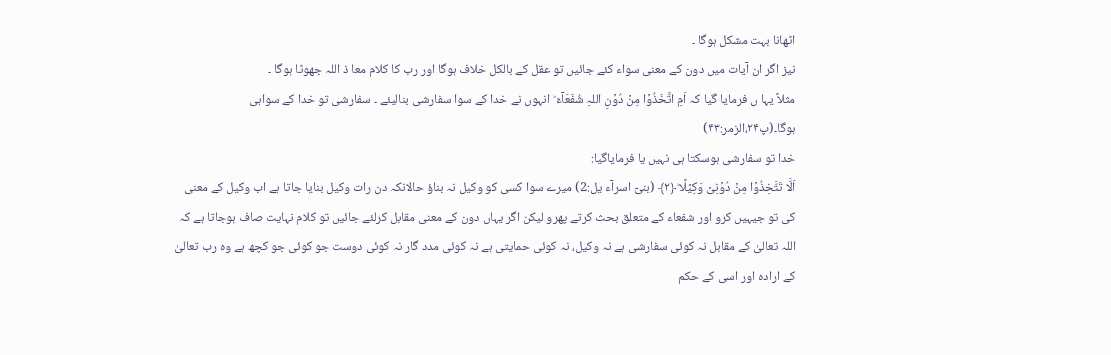اٹھانا بہت مشکل ہوگا ۔
نیز اگر ان آیات میں دون کے معنی سواء کئے جائیں تو عقل کے بالکل خلاف ہوگا اور رب کا کلام معا ذ اللہ جھوٹا ہوگا ۔
مثلاً یہا ں فرمایا گیا کہ اَمِ اتَّخَذُوۡا مِنۡ دُوۡنِ اللہِ شُفَعَآءَ ؕ انہوں نے خدا کے سوا سفارشی بنالیئے ۔ سفارشی تو خدا کے سواہی ہوگا۔(پ۲۴،الزمر:۴۳)
خدا تو سفارشی ہوسکتا ہی نہیں یا فرمایاگیا:
اَلَّا تَتَّخِذُوۡا مِنۡ دُوۡنِیۡ وَکِیۡلًا ؕ﴿۲﴾ (بنیۤ اسرآء یل:2) میرے سوا کسی کو وکیل نہ بناؤ حالانکہ دن رات وکیل بنایا جاتا ہے اب وکیل کے معنی کی تو جیہیں کرو اور شفعاء کے متعلق بحث کرتے پھرو لیکن اگر یہاں دون کے معنی مقابل کرلئے جائیں تو کلام نہایت صاف ہوجاتا ہے کہ اللہ تعالیٰ کے مقابل نہ کوئی سفارشی ہے نہ وکیل، نہ کوئی حمایتی ہے نہ کوئی مدد گار نہ کوئی دوست جو کوئی جو کچھ ہے وہ رب تعالیٰ کے ارادہ اور اسی کے حکم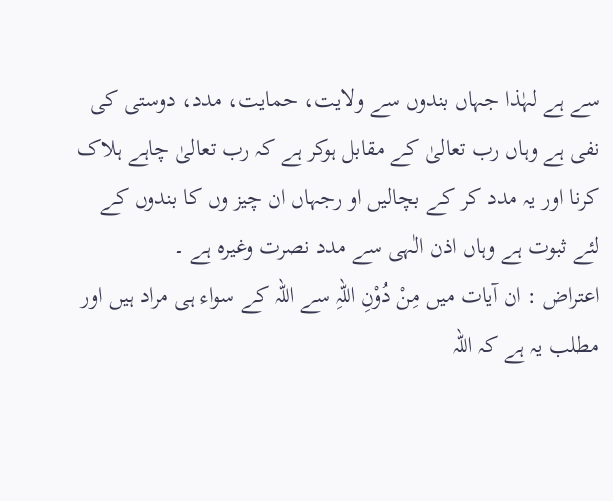سے ہے لہٰذا جہاں بندوں سے ولایت، حمایت، مدد، دوستی کی نفی ہے وہاں رب تعالیٰ کے مقابل ہوکر ہے کہ رب تعالیٰ چاہے ہلاک کرنا اور یہ مدد کر کے بچالیں او رجہاں ان چیز وں کا بندوں کے لئے ثبوت ہے وہاں اذن الٰہی سے مدد نصرت وغیرہ ہے ۔
اعتراض : ان آیات میں مِنْ دُوْنِ اللہِ سے اللہ کے سواء ہی مراد ہیں اور مطلب یہ ہے کہ اللہ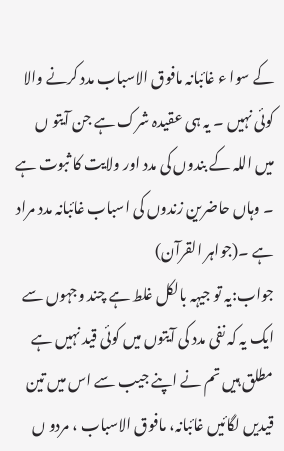کے سوا ء غائبانہ مافوق الاسباب مدد کرنے والا کوئی نہیں ۔ یہ ہی عقیدہ شرک ہے جن آیتو ں میں اللہ کے بندوں کی مدد اور ولایت کا ثبوت ہے ۔ وہاں حاضرین زندوں کی اسباب غائبانہ مدد مراد ہے ۔(جواہر القرآن)
جواب:یہ تو جیہہ بالکل غلط ہے چند وجہوں سے ایک یہ کہ نفی مدد کی آیتوں میں کوئی قید نہیں ہے مطلق ہیں تم نے اپنے جیب سے اس میں تین قیدیں لگائیں غائبانہ، مافوق الاسباب ، مردو ں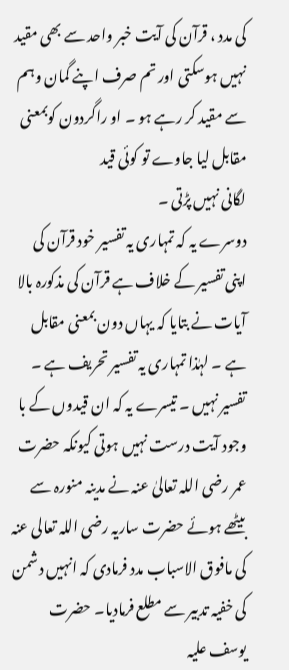کی مدد ، قرآن کی آیت خبر واحد سے بھی مقید نہیں ہوسکتی اور تم صرف اپنے گمان وہم سے مقید کر رہے ہو ۔ او راگردون کوبمعنی مقابل لیا جاوے تو کوئی قید
لگانی نہیں پڑتی ۔
دوسرے یہ کہ تمہاری یہ تفسیر خود قرآن کی اپنی تفسیر کے خلاف ہے قرآن کی مذکورہ بالا آیات نے بتایا کہ یہاں دون بمعنی مقابل ہے ۔ لہٰذا تمہاری یہ تفسیر تحریف ہے ۔ تفسیر نہیں ۔ تیسرے یہ کہ ان قیدوں کے با وجود آیت درست نہیں ہوتی کیونکہ حضرت عمر رضی اللہ تعالیٰ عنہ نے مدینہ منورہ سے بیٹھے ہوئے حضرت ساریہ رضی اللہ تعالی عنہ کی مافوق الاسباب مدد فرمادی کہ انہیں دشمن کی خفیہ تدبیر سے مطلع فرمادیا۔ حضرت یوسف علیہ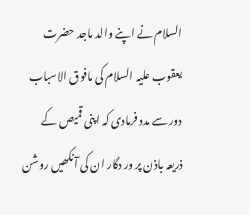السلام نے اپنے والد ماجد حضرت یعقوب علیہ السلام کی مافوق الاسباب دور سے مدد فرمادی کہ اپنی قمیص کے ذریعہ باذن پر ور دگار ان کی آنکھیں روشن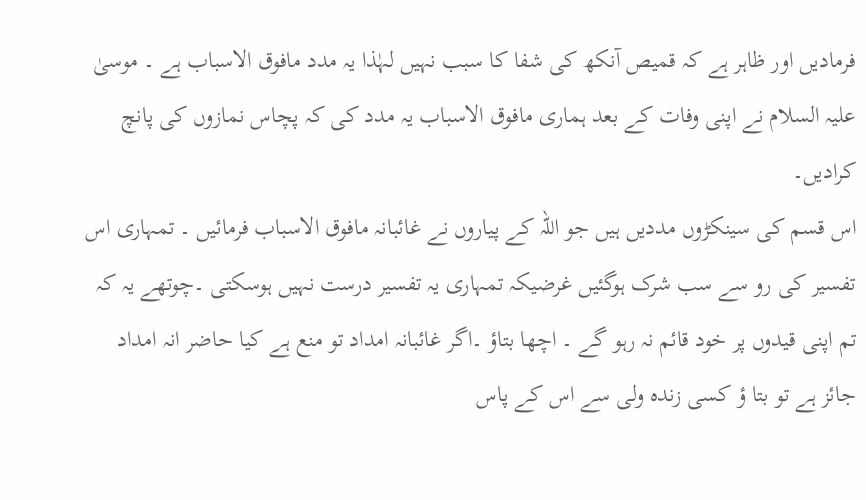فرمادیں اور ظاہر ہے کہ قمیص آنکھ کی شفا کا سبب نہیں لہٰذا یہ مدد مافوق الاسباب ہے ۔ موسیٰ علیہ السلام نے اپنی وفات کے بعد ہماری مافوق الاسباب یہ مدد کی کہ پچاس نمازوں کی پانچ کرادیں۔
اس قسم کی سینکڑوں مددیں ہیں جو اللہ کے پیاروں نے غائبانہ مافوق الاسباب فرمائیں ۔ تمہاری اس تفسیر کی رو سے سب شرک ہوگئیں غرضیکہ تمہاری یہ تفسیر درست نہیں ہوسکتی ۔چوتھے یہ کہ تم اپنی قیدوں پر خود قائم نہ رہو گے ۔ اچھا بتاؤ ۔اگر غائبانہ امداد تو منع ہے کیا حاضر انہ امداد جائز ہے تو بتا ؤ کسی زندہ ولی سے اس کے پاس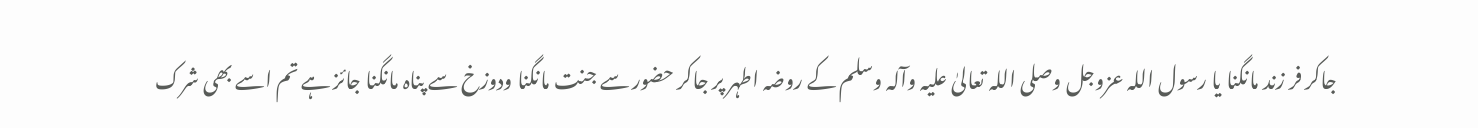جاکر فر زند مانگنا یا رسول اللہ عزوجل وصلی اللہ تعالیٰ علیہ وآلہ وسلم کے روضہ اطہر پر جاکر حضور سے جنت مانگنا ودوزخ سے پناہ مانگنا جائز ہے تم اسے بھی شرک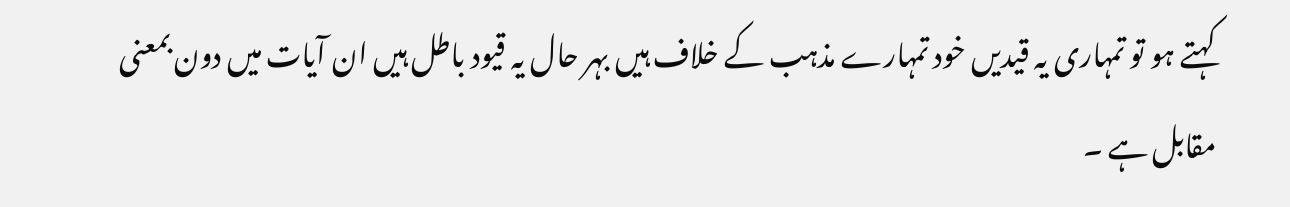کہتے ہو تو تمہاری یہ قیدیں خود تمہارے مذہب کے خلاف ہیں بہر حال یہ قیود باطل ہیں ان آیات میں دون بمعنی مقابل ہے ۔